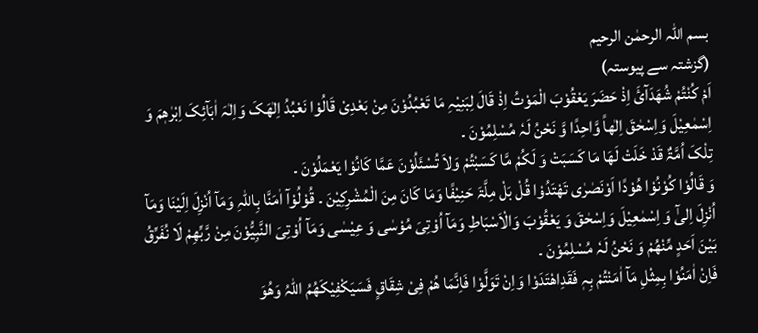بسم اللہ الرحمٰن الرحیم
(گزشتہ سے پیوستہ)
اَمْ کُنْتُمْ شُھَدَآئَ اِذْ حَضَرَ یَعْقُوْبَ الْمَوْتُ اِذْ قَالَ لِبَنِیْہِ مَا تَعْبُدُوْنَ مِنْ بَعْدِیْ قَالُوْا نَعْبُدُ اِلٰھَکَ وَاِلٰہَ اٰبَآئِکَ اِبْرٰھٖمَ وَ اِسْمٰعِیْلَ وَاِسْحٰقَ اِلٰھاً وَّاحِدًا وَّ نَحْنُ لَہٗ مُسْلِمُوْنَ ۔
تِلْکَ اُمَّۃٌ قَدْ خَلَتْ لَھَا مَا کَسَبَتْ وَ لَکُمْ مَّا کَسَبْتُمْ وَلاَ تُسْئَلُوْنَ عَمَّا کَانُوْا یَعْمَلُوْنَ ۔
وَ قَالُوْا کُوْنُوْا ھُوْدًا اَوْنَصٰرٰی تَھْتَدُوْا قُلْ بَلْ مِلَّۃَ حَنِیْفًا وَمَا کَانَ مِنَ الْمُشْرِکِیْنَ ۔ قُوْلُوْآ اٰمَنَّا بِاللّٰہِ وَمَآ اُنْزِلَ اِلَیْنَا وَمَآ اُنْزِلَ اِلیٰٓ وَ اِسْمٰعِیْلَ وَاِسْحٰقَ وَ یَعْقُوْبَ وَالْاَسْبَاطِ وَمَآ اُوْتِیَ مُوْسٰی وَ عِیْسٰی وَمَآ اُوْتِیَ النَّبِیُّوْنَ مِنْ رَّبِّھِمْ لَا نُفَرِّقُ بَیْنَ اَحَدٍ مِّنْھُمْ وَ نَحْنُ لَہٗ مُسْلِمُوْنَ ۔
فَاِنْ اٰمَنُوْا بِمِثْلِ مَآ اٰمَنْتُمْ بِہٖ فَقَدِاھْتَدَوْا وَاِنْ تَوَلَّوْا فَاِنَّمَا ھُمْ فِیْ شِقَاقٍ فَسَیَکْفِیْکَھُمُ اللّٰہُ وَھُوَ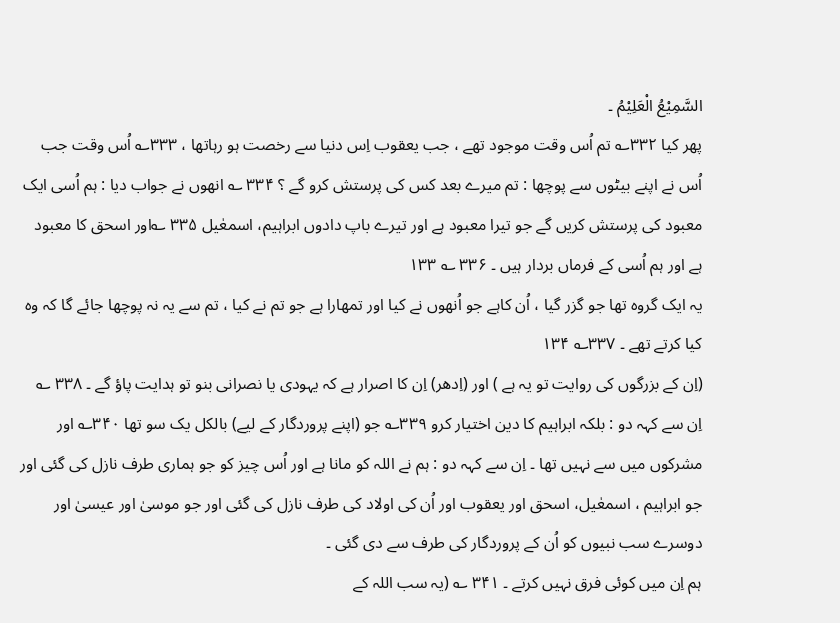السَّمِیْعُ الْعَلِیْمُ ۔
پھر کیا ۳۳۲؎ تم اُس وقت موجود تھے ، جب یعقوب اِس دنیا سے رخصت ہو رہاتھا ، ۳۳۳؎ اُس وقت جب اُس نے اپنے بیٹوں سے پوچھا : تم میرے بعد کس کی پرستش کرو گے ؟ ۳۳۴ ؎ انھوں نے جواب دیا : ہم اُسی ایک معبود کی پرستش کریں گے جو تیرا معبود ہے اور تیرے باپ دادوں ابراہیم، اسمعٰیل ۳۳۵ ؎اور اسحق کا معبود ہے اور ہم اُسی کے فرماں بردار ہیں ۔ ۳۳۶ ؎ ۱۳۳
یہ ایک گروہ تھا جو گزر گیا ، اُن کاہے جو اُنھوں نے کیا اور تمھارا ہے جو تم نے کیا ، تم سے یہ نہ پوچھا جائے گا کہ وہ کیا کرتے تھے ۔ ۳۳۷؎ ۱۳۴
(اِن کے بزرگوں کی روایت تو یہ ہے ) اور (اِدھر) اِن کا اصرار ہے کہ یہودی یا نصرانی بنو تو ہدایت پاؤ گے ۔ ۳۳۸ ؎ اِن سے کہہ دو : بلکہ ابراہیم کا دین اختیار کرو ۳۳۹؎ جو (اپنے پروردگار کے لیے) بالکل یک سو تھا ۳۴۰؎ اور مشرکوں میں سے نہیں تھا ۔ اِن سے کہہ دو : ہم نے اللہ کو مانا ہے اور اُس چیز کو جو ہماری طرف نازل کی گئی اور جو ابراہیم ، اسمعٰیل، اسحق اور یعقوب اور اُن کی اولاد کی طرف نازل کی گئی اور جو موسیٰ اور عیسیٰ اور دوسرے سب نبیوں کو اُن کے پروردگار کی طرف سے دی گئی ۔
ہم اِن میں کوئی فرق نہیں کرتے ۔ ۳۴۱ ؎ (یہ سب اللہ کے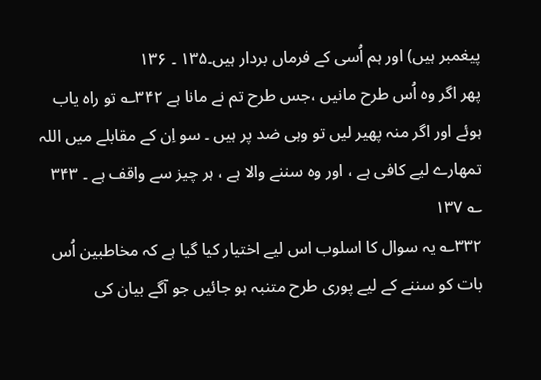پیغمبر ہیں) اور ہم اُسی کے فرماں بردار ہیں۔۱۳۵ ۔ ۱۳۶
پھر اگر وہ اُس طرح مانیں ،جس طرح تم نے مانا ہے ۳۴۲؎ تو راہ یاب ہوئے اور اگر منہ پھیر لیں تو وہی ضد پر ہیں ۔ سو اِن کے مقابلے میں اللہ تمھارے لیے کافی ہے ، اور وہ سننے والا ہے ، ہر چیز سے واقف ہے ۔ ۳۴۳ ؎ ۱۳۷
۳۳۲؎ یہ سوال کا اسلوب اس لیے اختیار کیا گیا ہے کہ مخاطبین اُس بات کو سننے کے لیے پوری طرح متنبہ ہو جائیں جو آگے بیان کی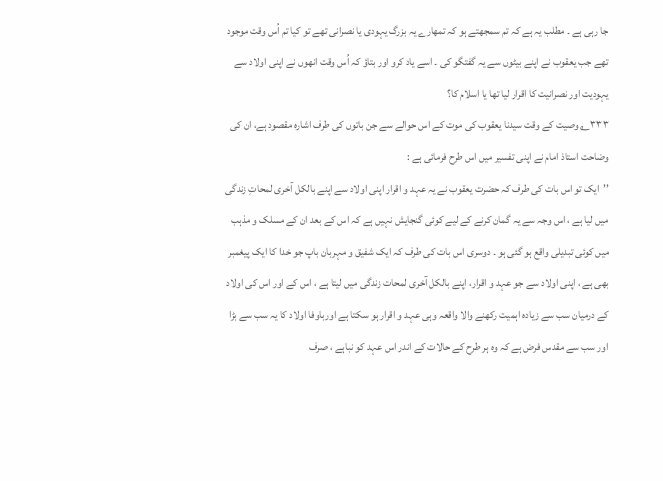جا رہی ہے ۔ مطلب یہ ہے کہ تم سمجھتے ہو کہ تمھارے یہ بزرگ یہودی یا نصرانی تھے تو کیا تم اُس وقت موجود تھے جب یعقوب نے اپنے بیٹوں سے یہ گفتگو کی ۔ اسے یاد کرو اور بتاؤ کہ اُس وقت انھوں نے اپنی اولاد سے یہودیت اور نصرانیت کا اقرار لیا تھا یا اسلام کا؟
۳۳۳؎ وصیت کے وقت سیدنا یعقوب کی موت کے اس حوالے سے جن باتوں کی طرف اشارہ مقصود ہے، ان کی وضاحت استاذ امام نے اپنی تفسیر میں اس طرح فرمائی ہے :
’’ایک تو اس بات کی طرف کہ حضرت یعقوب نے یہ عہد و اقرار اپنی اولاد سے اپنے بالکل آخری لمحاتِ زندگی میں لیا ہے ، اس وجہ سے یہ گمان کرنے کے لیے کوئی گنجایش نہیں ہے کہ اس کے بعد ان کے مسلک و مذہب میں کوئی تبدیلی واقع ہو گئی ہو ۔ دوسری اس بات کی طرف کہ ایک شفیق و مہربان باپ جو خدا کا ایک پیغمبر بھی ہے ، اپنی اولاد سے جو عہد و اقرار، اپنے بالکل آخری لمحات زندگی میں لیتا ہے ، اس کے اور اس کی اولاد کے درمیان سب سے زیادہ اہمیت رکھنے والا واقعہ وہی عہد و اقرار ہو سکتا ہے اورباوفا اولاد کا یہ سب سے بڑا اور سب سے مقدس فرض ہے کہ وہ ہر طرح کے حالات کے اندر اس عہد کو نباہے ، صرف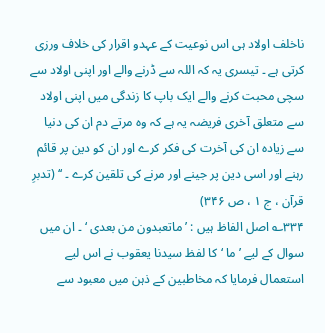ناخلف اولاد ہی اس نوعیت کے عہدو اقرار کی خلاف ورزی کرتی ہے ۔ تیسری یہ کہ اللہ سے ڈرنے والے اور اپنی اولاد سے سچی محبت کرنے والے ایک باپ کا زندگی میں اپنی اولاد سے متعلق آخری فریضہ یہ ہے کہ وہ مرتے دم ان کی دنیا سے زیادہ ان کی آخرت کی فکر کرے اور ان کو دین پر قائم رہنے اور اسی دین پر جینے اور مرنے کی تلقین کرے ۔ ‘‘ (تدبرِ قرآن ، ج ۱ ، ص ۳۴۶)
۳۳۴؎ اصل الفاظ ہیں : ’ ماتعبدون من بعدی ‘ ۔ ان میں سوال کے لیے ’ ما ‘کا لفظ سیدنا یعقوب نے اس لیے استعمال فرمایا کہ مخاطبین کے ذہن میں معبود سے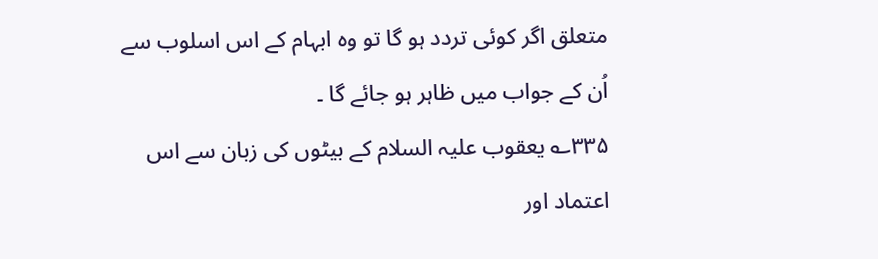متعلق اگر کوئی تردد ہو گا تو وہ ابہام کے اس اسلوب سے اُن کے جواب میں ظاہر ہو جائے گا ۔
۳۳۵؎ یعقوب علیہ السلام کے بیٹوں کی زبان سے اس اعتماد اور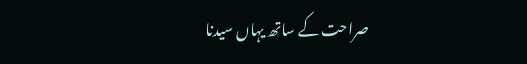صراحت کے ساتھ یہاں سیدنا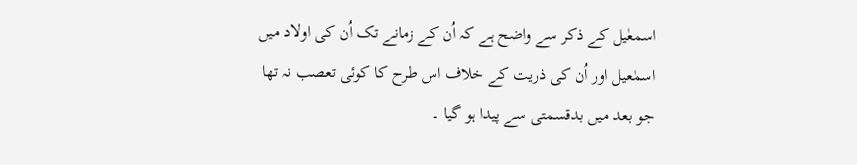اسمعٰیل کے ذکر سے واضح ہے کہ اُن کے زمانے تک اُن کی اولاد میں اسمٰعیل اور اُن کی ذریت کے خلاف اس طرح کا کوئی تعصب نہ تھا جو بعد میں بدقسمتی سے پیدا ہو گیا ۔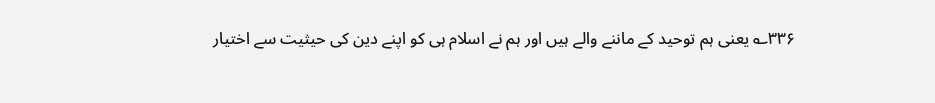۳۳۶؎ یعنی ہم توحید کے ماننے والے ہیں اور ہم نے اسلام ہی کو اپنے دین کی حیثیت سے اختیار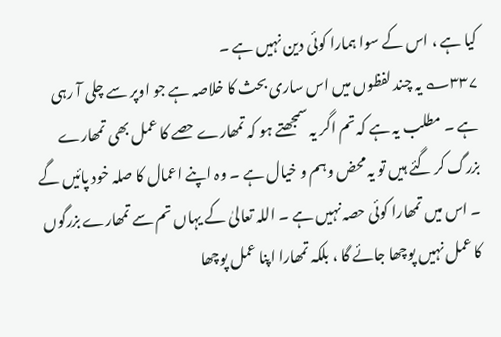کیا ہے ، اس کے سوا ہمارا کوئی دین نہیں ہے ۔
۳۳۷؎ یہ چند لفظوں میں اس ساری بحث کا خلاصہ ہے جو اوپر سے چلی آ رہی ہے ۔ مطلب یہ ہے کہ تم اگر یہ سمجھتے ہو کہ تمھارے حصے کا عمل بھی تمھارے بزرگ کر گئے ہیں تو یہ محض وہم و خیال ہے ۔ وہ اپنے اعمال کا صلہ خود پائیں گے ۔ اس میں تمھارا کوئی حصہ نہیں ہے ۔ اللہ تعالیٰ کے یہاں تم سے تمھارے بزرگوں کا عمل نہیں پوچھا جائے گا ، بلکہ تمھارا اپنا عمل پوچھا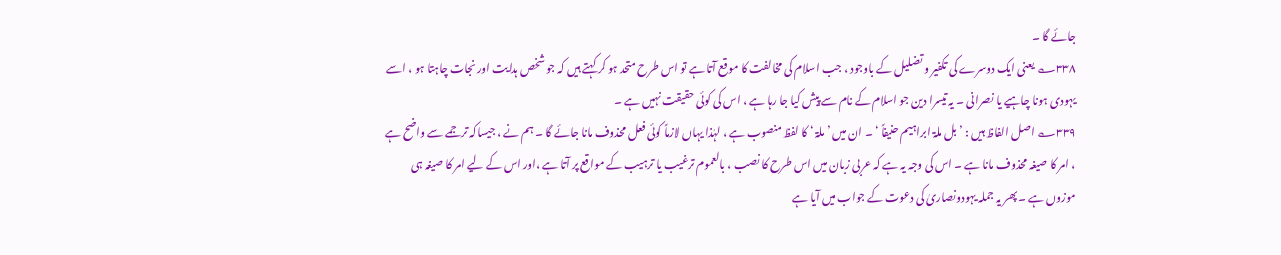جائے گا ۔
۳۳۸؎ یعنی ایک دوسرے کی تکفیر و تضلیل کے باوجود ، جب اسلام کی مخالفت کا موقع آتا ہے تو اس طرح متحد ہو کر کہتے ہیں کہ جو شخص ہدایت اور نجات چاہتا ہو ، اسے یہودی ہونا چاہیے یا نصرانی ۔ یہ تیسرا دین جو اسلام کے نام سے پیش کیا جا رہا ہے ، اس کی کوئی حقیقت نہیں ہے ۔
۳۳۹؎ اصل الفاظ ہیں : ’ بل ملۃ ابراہیم حنیفاً ‘ ۔ ان میں ’ ملۃ ‘ کا لفظ منصوب ہے ، لہٰذا یہاں لازماً کوئی فعل محذوف مانا جائے گا ۔ ہم نے ، جیساکہ ترجمے سے واضح ہے ، امر کا صیغہ محذوف مانا ہے ۔ اس کی وجہ یہ ہے کہ عربی زبان میں اس طرح کا نصب ، بالعموم ترغیب یا ترہیب کے مواقع پر آتا ہے ،اور اس کے لیے امر کا صیغہ ہی موزوں ہے ۔ پھر یہ جملہ یہودونصاریٰ کی دعوت کے جواب میں آیا ہے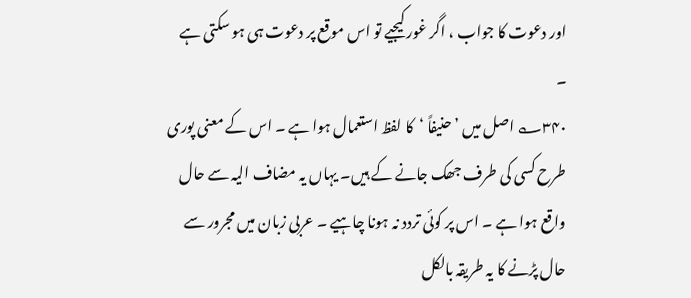اور دعوت کا جواب ، اگر غور کیجیے تو اس موقع پر دعوت ہی ہو سکتی ہے ۔
۳۴۰؎ اصل میں ’ حنیفاً ‘کا لفظ استعمال ہوا ہے ۔ اس کے معنی پوری طرح کسی کی طرف جھک جانے کے ہیں۔ یہاں یہ مضاف الیہ سے حال واقع ہوا ہے ۔ اس پر کوئی تردد نہ ہونا چاہیے ۔ عربی زبان میں مجرور سے حال پڑنے کا یہ طریقہ بالکل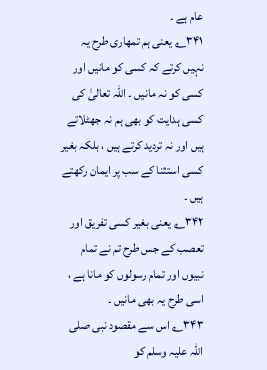عام ہے ۔
۳۴۱؎ یعنی ہم تمھاری طرح یہ نہیں کرتے کہ کسی کو مانیں اور کسی کو نہ مانیں ۔ اللہ تعالیٰ کی کسی ہدایت کو بھی ہم نہ جھٹلاتے ہیں اور نہ تردید کرتے ہیں ، بلکہ بغیر کسی استثنا کے سب پر ایمان رکھتے ہیں ۔
۳۴۲؎ یعنی بغیر کسی تفریق اور تعصب کے جس طرح تم نے تمام نبیوں اور تمام رسولوں کو مانا ہے ، اسی طرح یہ بھی مانیں ۔
۳۴۳؎ اس سے مقصود نبی صلی اللہ علیہ وسلم کو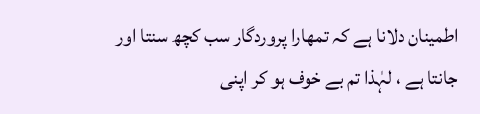اطمینان دلانا ہے کہ تمھارا پروردگار سب کچھ سنتا اور جانتا ہے ، لہٰذا تم بے خوف ہو کر اپنی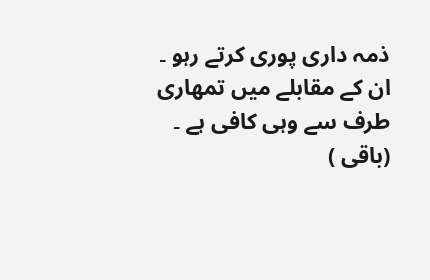ذمہ داری پوری کرتے رہو ۔ ان کے مقابلے میں تمھاری طرف سے وہی کافی ہے ۔
(باقی )